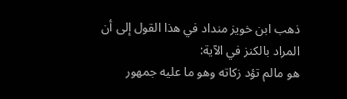ذهب ابن خويز منداد في هذا القول إلى أن المراد بالكنز في الآية:
هو مالم تؤد زكاته وهو ما عليه جمهور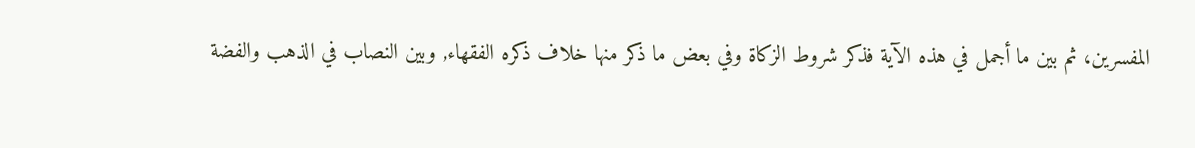المفسرين، ثم بين ما أجمل في هذه الآية فذكر شروط الزكاة وفي بعض ما ذكر منها خلاف ذكره الفقهاء, وبين النصاب في الذهب والفضة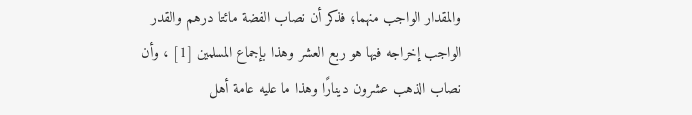والمقدار الواجب منهما؛ فذكر أن نصاب الفضة مائتا درهم والقدر الواجب إخراجه فيها هو ربع العشر وهذا بإجماع المسلمين [1] ، وأن نصاب الذهب عشرون دينارًا وهذا ما عليه عامة أهل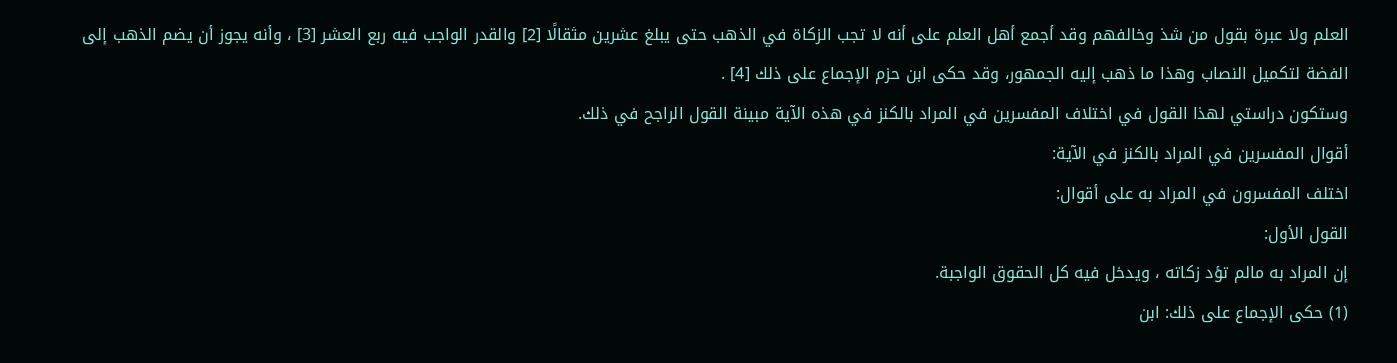العلم ولا عبرة بقول من شذ وخالفهم وقد أجمع أهل العلم على أنه لا تجب الزكاة في الذهب حتى يبلغ عشرين مثقالًا [2] والقدر الواجب فيه ربع العشر [3] ، وأنه يجوز أن يضم الذهب إلى الفضة لتكميل النصاب وهذا ما ذهب إليه الجمهور، وقد حكى ابن حزم الإجماع على ذلك [4] .
وستكون دراستي لهذا القول في اختلاف المفسرين في المراد بالكنز في هذه الآية مبينة القول الراجح في ذلك.
أقوال المفسرين في المراد بالكنز في الآية:
اختلف المفسرون في المراد به على أقوال:
القول الأول:
إن المراد به مالم تؤد زكاته ، ويدخل فيه كل الحقوق الواجبة.
(1) حكى الإجماع على ذلك: ابن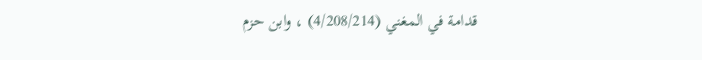قدامة في المغني (4/208/214) ، وابن حزم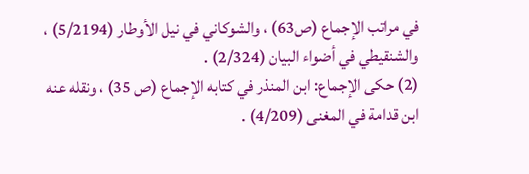في مراتب الإجماع (ص63) ، والشوكاني في نيل الأوطار (5/2194) ، والشنقيطي في أضواء البيان (2/324) .
(2) حكى الإجماع: ابن المنذر في كتابه الإجماع (ص 35) ، ونقله عنه ابن قدامة في المغنى (4/209) .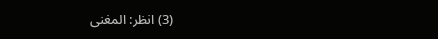(3) انظر: المغنى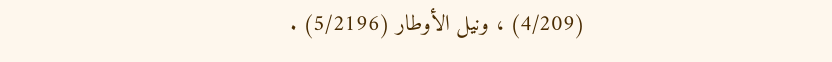(4/209) ، ونيل الأوطار (5/2196) .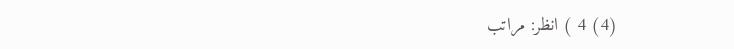(4) 4 ) انظر: مراتب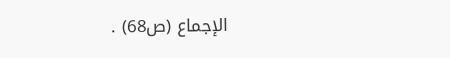الإجماع (ص68) .